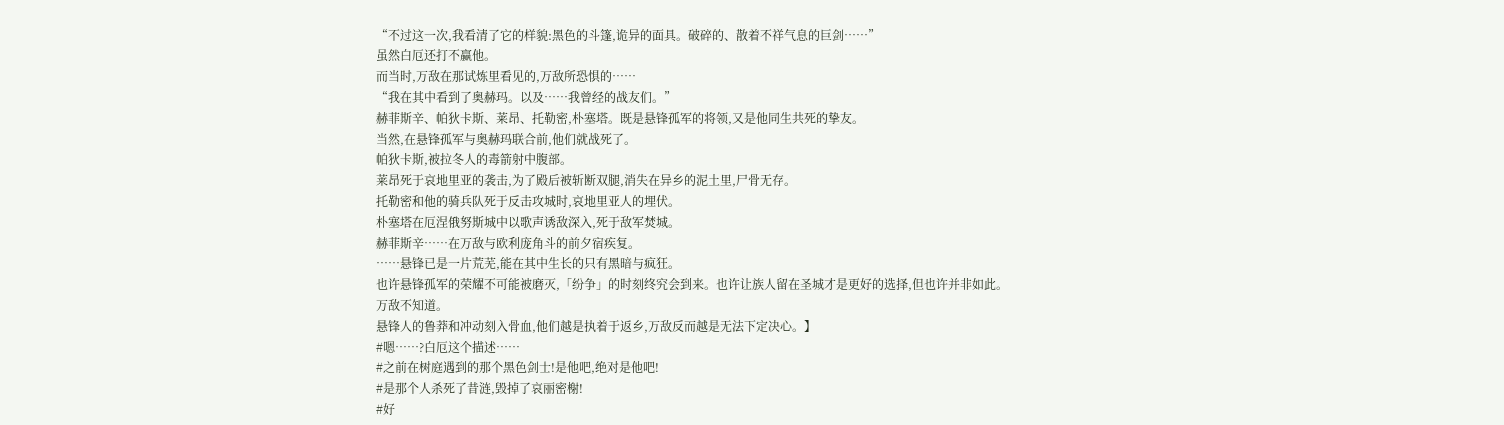“不过这一次,我看清了它的样貌:黑色的斗篷,诡异的面具。破碎的、散着不祥气息的巨剑……”
虽然白厄还打不赢他。
而当时,万敌在那试炼里看见的,万敌所恐惧的……
“我在其中看到了奥赫玛。以及……我曾经的战友们。”
赫菲斯辛、帕狄卡斯、莱昂、托勒密,朴塞塔。既是悬锋孤军的将领,又是他同生共死的挚友。
当然,在悬锋孤军与奥赫玛联合前,他们就战死了。
帕狄卡斯,被拉冬人的毒箭射中腹部。
莱昂死于哀地里亚的袭击,为了殿后被斩断双腿,消失在异乡的泥土里,尸骨无存。
托勒密和他的骑兵队死于反击攻城时,哀地里亚人的埋伏。
朴塞塔在厄涅俄努斯城中以歌声诱敌深入,死于敌军焚城。
赫菲斯辛……在万敌与欧利庞角斗的前夕宿疾复。
……悬锋已是一片荒芜,能在其中生长的只有黑暗与疯狂。
也许悬锋孤军的荣耀不可能被磨灭,「纷争」的时刻终究会到来。也许让族人留在圣城才是更好的选择,但也许并非如此。
万敌不知道。
悬锋人的鲁莽和冲动刻入骨血,他们越是执着于返乡,万敌反而越是无法下定决心。】
#嗯……?白厄这个描述……
#之前在树庭遇到的那个黑色剑士!是他吧,绝对是他吧!
#是那个人杀死了昔涟,毁掉了哀丽密榭!
#好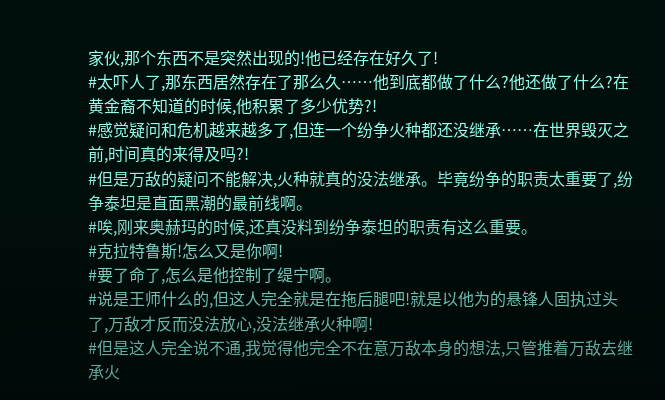家伙,那个东西不是突然出现的!他已经存在好久了!
#太吓人了,那东西居然存在了那么久……他到底都做了什么?他还做了什么?在黄金裔不知道的时候,他积累了多少优势?!
#感觉疑问和危机越来越多了,但连一个纷争火种都还没继承……在世界毁灭之前,时间真的来得及吗?!
#但是万敌的疑问不能解决,火种就真的没法继承。毕竟纷争的职责太重要了,纷争泰坦是直面黑潮的最前线啊。
#唉,刚来奥赫玛的时候,还真没料到纷争泰坦的职责有这么重要。
#克拉特鲁斯!怎么又是你啊!
#要了命了,怎么是他控制了缇宁啊。
#说是王师什么的,但这人完全就是在拖后腿吧!就是以他为的悬锋人固执过头了,万敌才反而没法放心,没法继承火种啊!
#但是这人完全说不通,我觉得他完全不在意万敌本身的想法,只管推着万敌去继承火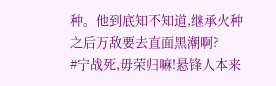种。他到底知不知道,继承火种之后万敌要去直面黑潮啊?
#宁战死,毋荣归嘛!悬锋人本来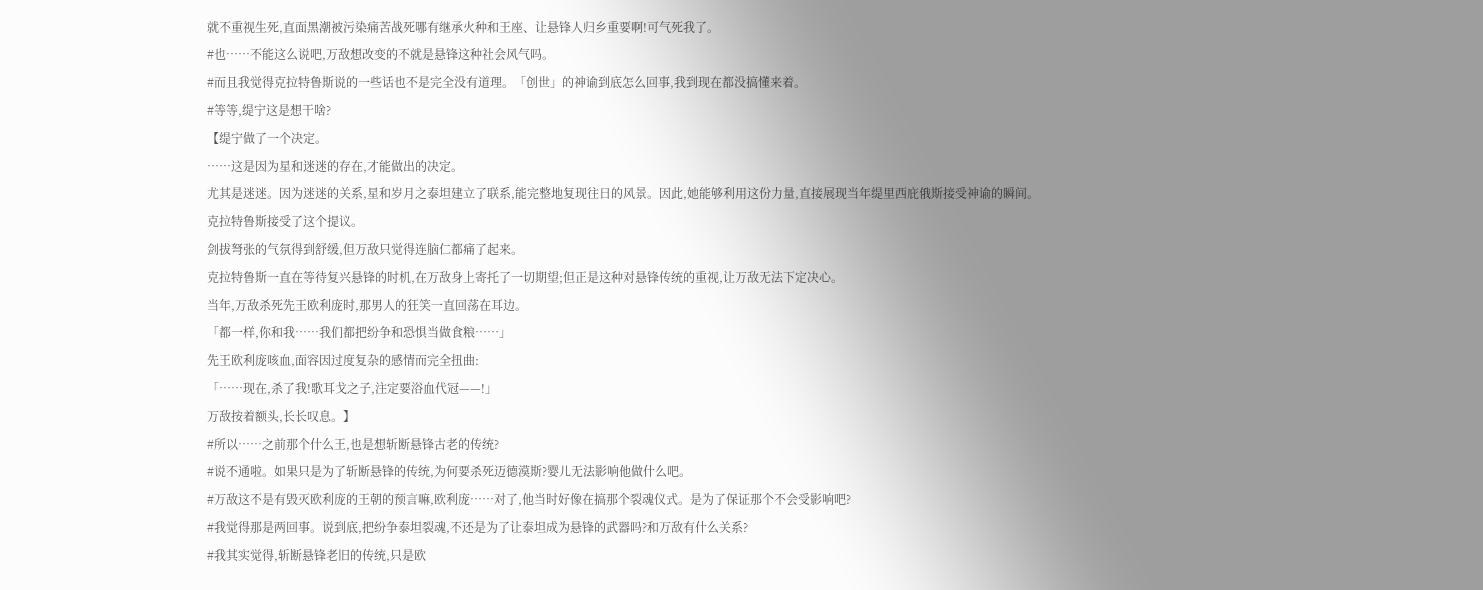就不重视生死,直面黑潮被污染痛苦战死哪有继承火种和王座、让悬锋人归乡重要啊!可气死我了。
#也……不能这么说吧,万敌想改变的不就是悬锋这种社会风气吗。
#而且我觉得克拉特鲁斯说的一些话也不是完全没有道理。「创世」的神谕到底怎么回事,我到现在都没搞懂来着。
#等等,缇宁这是想干啥?
【缇宁做了一个决定。
……这是因为星和迷迷的存在,才能做出的决定。
尤其是迷迷。因为迷迷的关系,星和岁月之泰坦建立了联系,能完整地复现往日的风景。因此,她能够利用这份力量,直接展现当年缇里西庇俄斯接受神谕的瞬间。
克拉特鲁斯接受了这个提议。
剑拔弩张的气氛得到舒缓,但万敌只觉得连脑仁都痛了起来。
克拉特鲁斯一直在等待复兴悬锋的时机,在万敌身上寄托了一切期望;但正是这种对悬锋传统的重视,让万敌无法下定决心。
当年,万敌杀死先王欧利庞时,那男人的狂笑一直回荡在耳边。
「都一样,你和我……我们都把纷争和恐惧当做食粮……」
先王欧利庞咳血,面容因过度复杂的感情而完全扭曲:
「……现在,杀了我!歌耳戈之子,注定要浴血代冠——!」
万敌按着额头,长长叹息。】
#所以……之前那个什么王,也是想斩断悬锋古老的传统?
#说不通啦。如果只是为了斩断悬锋的传统,为何要杀死迈德漠斯?婴儿无法影响他做什么吧。
#万敌这不是有毁灭欧利庞的王朝的预言嘛,欧利庞……对了,他当时好像在搞那个裂魂仪式。是为了保证那个不会受影响吧?
#我觉得那是两回事。说到底,把纷争泰坦裂魂,不还是为了让泰坦成为悬锋的武器吗?和万敌有什么关系?
#我其实觉得,斩断悬锋老旧的传统,只是欧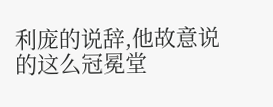利庞的说辞,他故意说的这么冠冕堂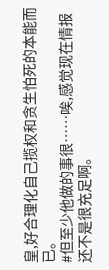皇,好合理化自己揽权和贪生怕死的本能而已。
#但至少他做的事很……唉,感觉现在情报还不是很充足啊。